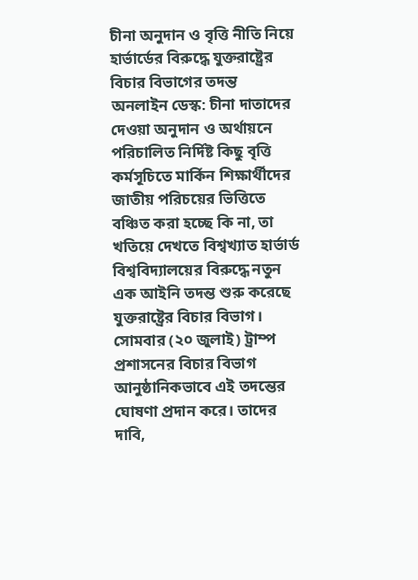চীনা অনুদান ও বৃত্তি নীতি নিয়ে হার্ভার্ডের বিরুদ্ধে যুক্তরাষ্ট্রের বিচার বিভাগের তদন্ত
অনলাইন ডেস্ক: চীনা দাতাদের দেওয়া অনুদান ও অর্থায়নে পরিচালিত নির্দিষ্ট কিছু বৃত্তি কর্মসূচিতে মার্কিন শিক্ষার্থীদের জাতীয় পরিচয়ের ভিত্তিতে বঞ্চিত করা হচ্ছে কি না, তা খতিয়ে দেখতে বিশ্বখ্যাত হার্ভার্ড বিশ্ববিদ্যালয়ের বিরুদ্ধে নতুন এক আইনি তদন্ত শুরু করেছে যুক্তরাষ্ট্রের বিচার বিভাগ।
সোমবার (২০ জুলাই) ট্রাম্প প্রশাসনের বিচার বিভাগ আনুষ্ঠানিকভাবে এই তদন্তের ঘোষণা প্রদান করে। তাদের দাবি,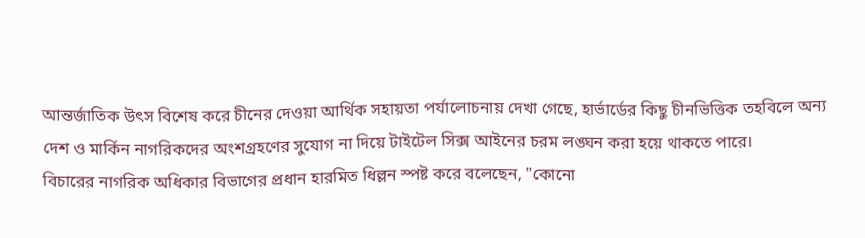আন্তর্জাতিক উৎস বিশেষ করে চীনের দেওয়া আর্থিক সহায়তা পর্যালোচনায় দেখা গেছে, হার্ভার্ডের কিছু চীনভিত্তিক তহবিলে অন্য দেশ ও মার্কিন নাগরিকদের অংশগ্রহণের সুযোগ না দিয়ে টাইটেল সিক্স আইনের চরম লঙ্ঘন করা হয়ে থাকতে পারে।
বিচারের নাগরিক অধিকার বিভাগের প্রধান হারমিত ধিল্লন স্পষ্ট করে বলেছেন, "কোনো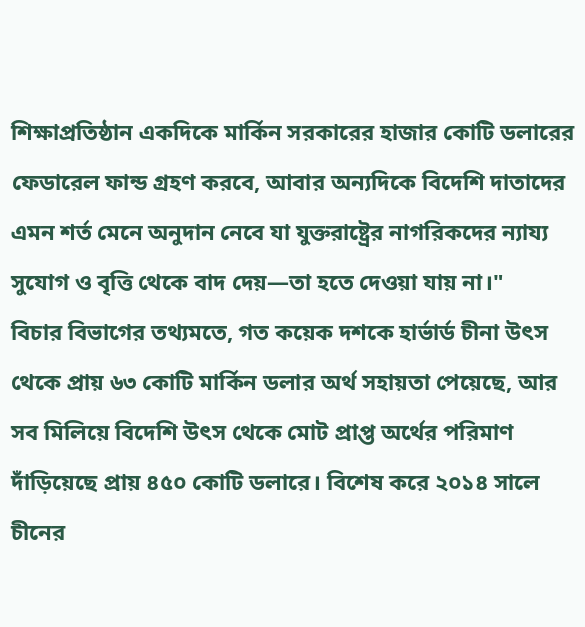শিক্ষাপ্রতিষ্ঠান একদিকে মার্কিন সরকারের হাজার কোটি ডলারের ফেডারেল ফান্ড গ্রহণ করবে, আবার অন্যদিকে বিদেশি দাতাদের এমন শর্ত মেনে অনুদান নেবে যা যুক্তরাষ্ট্রের নাগরিকদের ন্যায্য সুযোগ ও বৃত্তি থেকে বাদ দেয়—তা হতে দেওয়া যায় না।"
বিচার বিভাগের তথ্যমতে, গত কয়েক দশকে হার্ভার্ড চীনা উৎস থেকে প্রায় ৬৩ কোটি মার্কিন ডলার অর্থ সহায়তা পেয়েছে, আর সব মিলিয়ে বিদেশি উৎস থেকে মোট প্রাপ্ত অর্থের পরিমাণ দাঁড়িয়েছে প্রায় ৪৫০ কোটি ডলারে। বিশেষ করে ২০১৪ সালে চীনের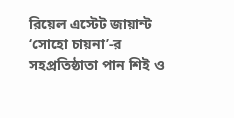রিয়েল এস্টেট জায়ান্ট ‘সোহো চায়না’-র সহপ্রতিষ্ঠাতা পান শিই ও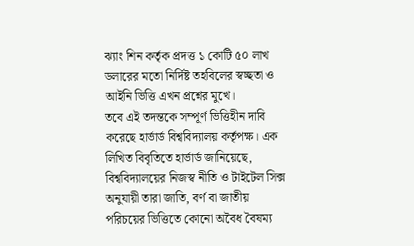ঝ্যাং শিন কর্তৃক প্রদত্ত ১ কোটি ৫০ লাখ ডলারের মতো নির্দিষ্ট তহবিলের স্বচ্ছতা ও আইনি ভিত্তি এখন প্রশ্নের মুখে।
তবে এই তদন্তকে সম্পূর্ণ ভিত্তিহীন দাবি করেছে হার্ভার্ড বিশ্ববিদ্যালয় কর্তৃপক্ষ। এক লিখিত বিবৃতিতে হার্ভার্ড জানিয়েছে, বিশ্ববিদ্যালয়ের নিজস্ব নীতি ও টাইটেল সিক্স অনুযায়ী তারা জাতি, বর্ণ বা জাতীয় পরিচয়ের ভিত্তিতে কোনো অবৈধ বৈষম্য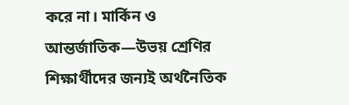করে না। মার্কিন ও আন্তর্জাতিক—উভয় শ্রেণির শিক্ষার্থীদের জন্যই অর্থনৈতিক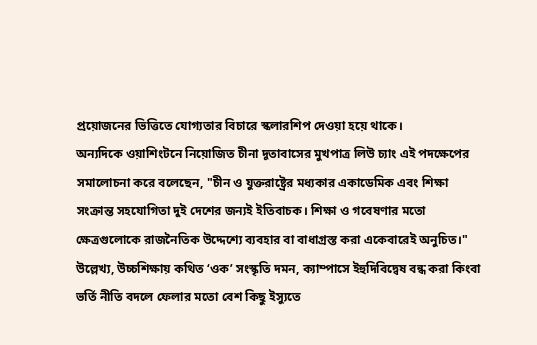প্রয়োজনের ভিত্তিতে যোগ্যতার বিচারে স্কলারশিপ দেওয়া হয়ে থাকে।
অন্যদিকে ওয়াশিংটনে নিয়োজিত চীনা দূতাবাসের মুখপাত্র লিউ চ্যাং এই পদক্ষেপের সমালোচনা করে বলেছেন, "চীন ও যুক্তরাষ্ট্রের মধ্যকার একাডেমিক এবং শিক্ষা সংক্রান্ত সহযোগিতা দুই দেশের জন্যই ইতিবাচক। শিক্ষা ও গবেষণার মতো ক্ষেত্রগুলোকে রাজনৈতিক উদ্দেশ্যে ব্যবহার বা বাধাগ্রস্ত করা একেবারেই অনুচিত।"
উল্লেখ্য, উচ্চশিক্ষায় কথিত ‘ওক’ সংস্কৃতি দমন, ক্যাম্পাসে ইহুদিবিদ্বেষ বন্ধ করা কিংবা ভর্তি নীতি বদলে ফেলার মতো বেশ কিছু ইস্যুতে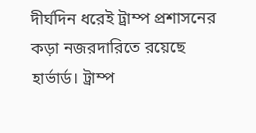দীর্ঘদিন ধরেই ট্রাম্প প্রশাসনের কড়া নজরদারিতে রয়েছে হার্ভার্ড। ট্রাম্প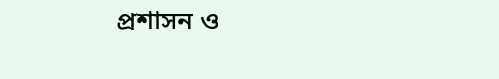প্রশাসন ও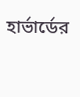হার্ভার্ডের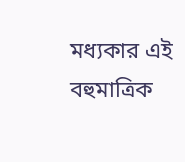মধ্যকার এই বহুমাত্রিক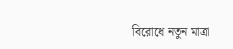বিরোধে নতুন মাত্রা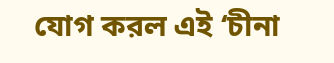যোগ করল এই ‘চীনা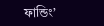ফান্ডিং’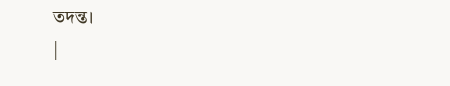তদন্ত।
|